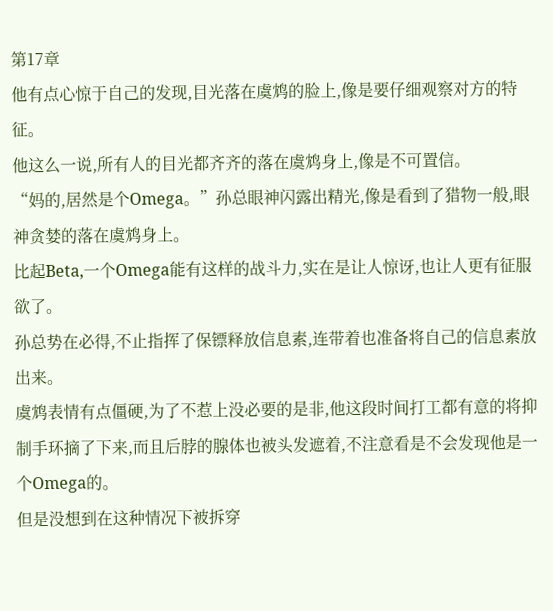第17章
他有点心惊于自己的发现,目光落在虞鸩的脸上,像是要仔细观察对方的特征。
他这么一说,所有人的目光都齐齐的落在虞鸩身上,像是不可置信。
“妈的,居然是个Omega。”孙总眼神闪露出精光,像是看到了猎物一般,眼神贪婪的落在虞鸩身上。
比起Beta,一个Omega能有这样的战斗力,实在是让人惊讶,也让人更有征服欲了。
孙总势在必得,不止指挥了保镖释放信息素,连带着也准备将自己的信息素放出来。
虞鸩表情有点僵硬,为了不惹上没必要的是非,他这段时间打工都有意的将抑制手环摘了下来,而且后脖的腺体也被头发遮着,不注意看是不会发现他是一个Omega的。
但是没想到在这种情况下被拆穿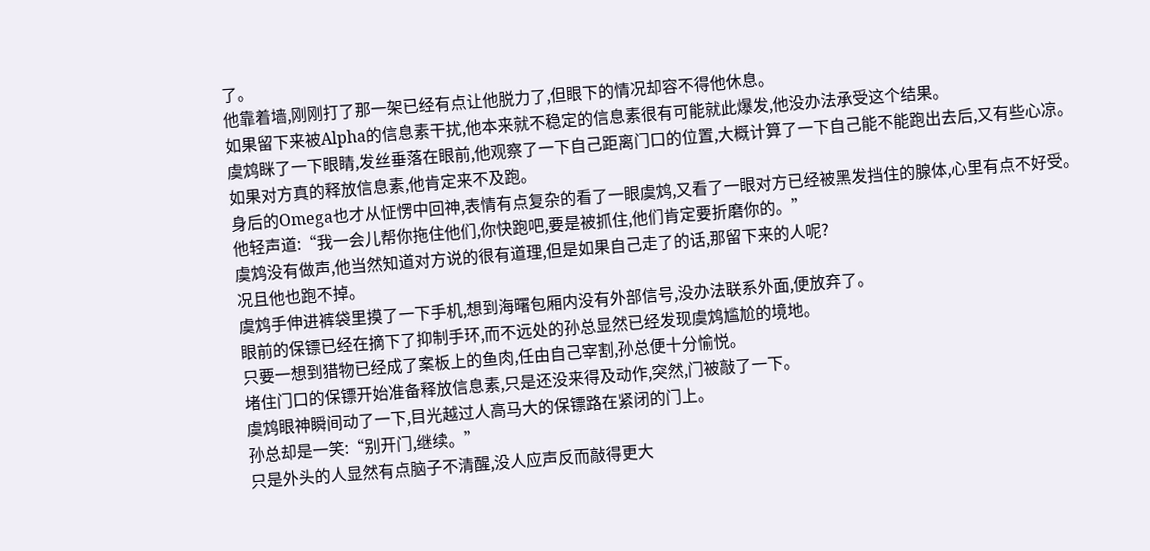了。
他靠着墙,刚刚打了那一架已经有点让他脱力了,但眼下的情况却容不得他休息。
如果留下来被Alpha的信息素干扰,他本来就不稳定的信息素很有可能就此爆发,他没办法承受这个结果。
虞鸩眯了一下眼睛,发丝垂落在眼前,他观察了一下自己距离门口的位置,大概计算了一下自己能不能跑出去后,又有些心凉。
如果对方真的释放信息素,他肯定来不及跑。
身后的Omega也才从怔愣中回神,表情有点复杂的看了一眼虞鸩,又看了一眼对方已经被黑发挡住的腺体,心里有点不好受。
他轻声道:“我一会儿帮你拖住他们,你快跑吧,要是被抓住,他们肯定要折磨你的。”
虞鸩没有做声,他当然知道对方说的很有道理,但是如果自己走了的话,那留下来的人呢?
况且他也跑不掉。
虞鸩手伸进裤袋里摸了一下手机,想到海曙包厢内没有外部信号,没办法联系外面,便放弃了。
眼前的保镖已经在摘下了抑制手环,而不远处的孙总显然已经发现虞鸩尴尬的境地。
只要一想到猎物已经成了案板上的鱼肉,任由自己宰割,孙总便十分愉悦。
堵住门口的保镖开始准备释放信息素,只是还没来得及动作,突然,门被敲了一下。
虞鸩眼神瞬间动了一下,目光越过人高马大的保镖路在紧闭的门上。
孙总却是一笑:“别开门,继续。”
只是外头的人显然有点脑子不清醒,没人应声反而敲得更大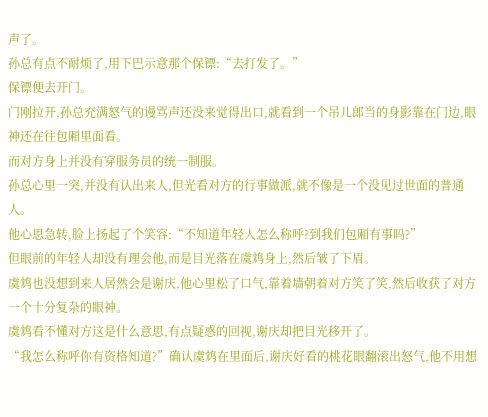声了。
孙总有点不耐烦了,用下巴示意那个保镖:“去打发了。”
保镖便去开门。
门刚拉开,孙总充满怒气的谩骂声还没来觉得出口,就看到一个吊儿郎当的身影靠在门边,眼神还在往包厢里面看。
而对方身上并没有穿服务员的统一制服。
孙总心里一突,并没有认出来人,但光看对方的行事做派,就不像是一个没见过世面的普通人。
他心思急转,脸上扬起了个笑容:“不知道年轻人怎么称呼?到我们包厢有事吗?”
但眼前的年轻人却没有理会他,而是目光落在虞鸩身上,然后皱了下眉。
虞鸩也没想到来人居然会是谢庆,他心里松了口气,靠着墙朝着对方笑了笑,然后收获了对方一个十分复杂的眼神。
虞鸩看不懂对方这是什么意思,有点疑惑的回视,谢庆却把目光移开了。
“我怎么称呼你有资格知道?”确认虞鸩在里面后,谢庆好看的桃花眼翻滚出怒气,他不用想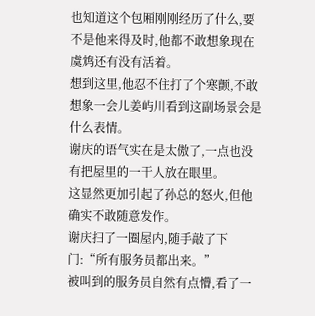也知道这个包厢刚刚经历了什么,要不是他来得及时,他都不敢想象现在虞鸩还有没有活着。
想到这里,他忍不住打了个寒颤,不敢想象一会儿姜屿川看到这副场景会是什么表情。
谢庆的语气实在是太傲了,一点也没有把屋里的一干人放在眼里。
这显然更加引起了孙总的怒火,但他确实不敢随意发作。
谢庆扫了一圈屋内,随手敲了下门:“所有服务员都出来。”
被叫到的服务员自然有点懵,看了一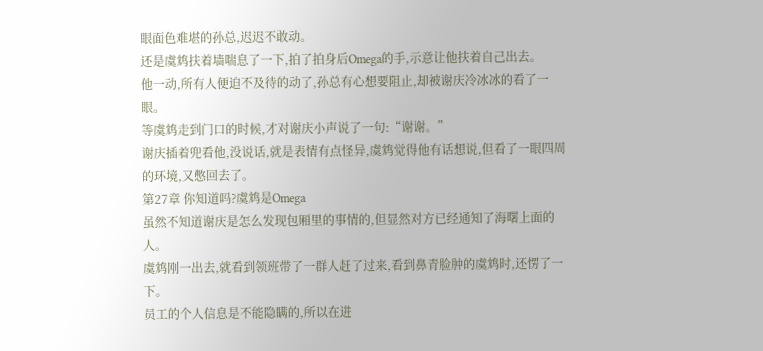眼面色难堪的孙总,迟迟不敢动。
还是虞鸩扶着墙喘息了一下,拍了拍身后Omega的手,示意让他扶着自己出去。
他一动,所有人便迫不及待的动了,孙总有心想要阻止,却被谢庆冷冰冰的看了一眼。
等虞鸩走到门口的时候,才对谢庆小声说了一句:“谢谢。”
谢庆插着兜看他,没说话,就是表情有点怪异,虞鸩觉得他有话想说,但看了一眼四周的环境,又憋回去了。
第27章 你知道吗?虞鸩是Omega
虽然不知道谢庆是怎么发现包厢里的事情的,但显然对方已经通知了海曙上面的人。
虞鸩刚一出去,就看到领班带了一群人赶了过来,看到鼻青脸肿的虞鸩时,还愣了一下。
员工的个人信息是不能隐瞒的,所以在进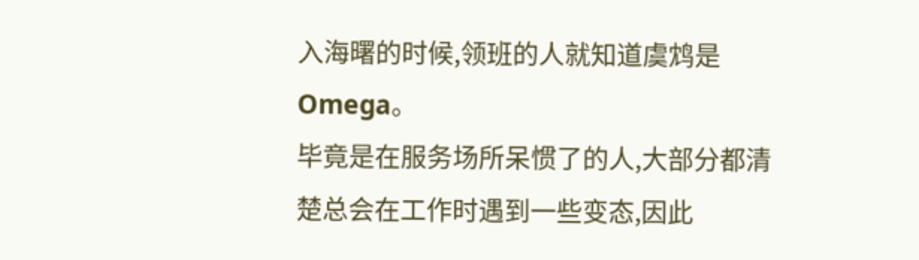入海曙的时候,领班的人就知道虞鸩是Omega。
毕竟是在服务场所呆惯了的人,大部分都清楚总会在工作时遇到一些变态,因此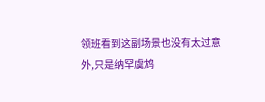领班看到这副场景也没有太过意外,只是纳罕虞鸩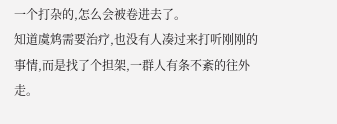一个打杂的,怎么会被卷进去了。
知道虞鸩需要治疗,也没有人凑过来打听刚刚的事情,而是找了个担架,一群人有条不紊的往外走。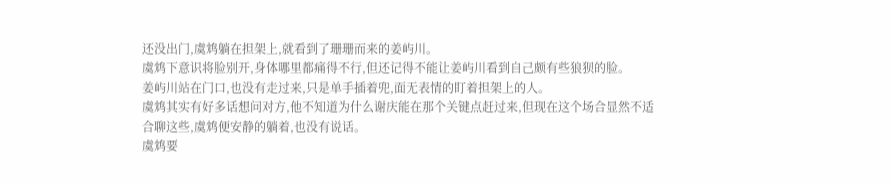还没出门,虞鸩躺在担架上,就看到了珊珊而来的姜屿川。
虞鸩下意识将脸别开,身体哪里都痛得不行,但还记得不能让姜屿川看到自己颇有些狼狈的脸。
姜屿川站在门口,也没有走过来,只是单手插着兜,面无表情的盯着担架上的人。
虞鸩其实有好多话想问对方,他不知道为什么谢庆能在那个关键点赶过来,但现在这个场合显然不适合聊这些,虞鸩便安静的躺着,也没有说话。
虞鸩要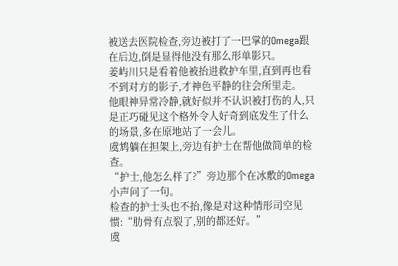被送去医院检查,旁边被打了一巴掌的Omega跟在后边,倒是显得他没有那么形单影只。
姜屿川只是看着他被抬进救护车里,直到再也看不到对方的影子,才神色平静的往会所里走。
他眼神异常冷静,就好似并不认识被打伤的人,只是正巧碰见这个格外令人好奇到底发生了什么的场景,多在原地站了一会儿。
虞鸩躺在担架上,旁边有护士在帮他做简单的检查。
“护士,他怎么样了?”旁边那个在冰敷的Omega小声问了一句。
检查的护士头也不抬,像是对这种情形司空见惯:“肋骨有点裂了,别的都还好。”
虞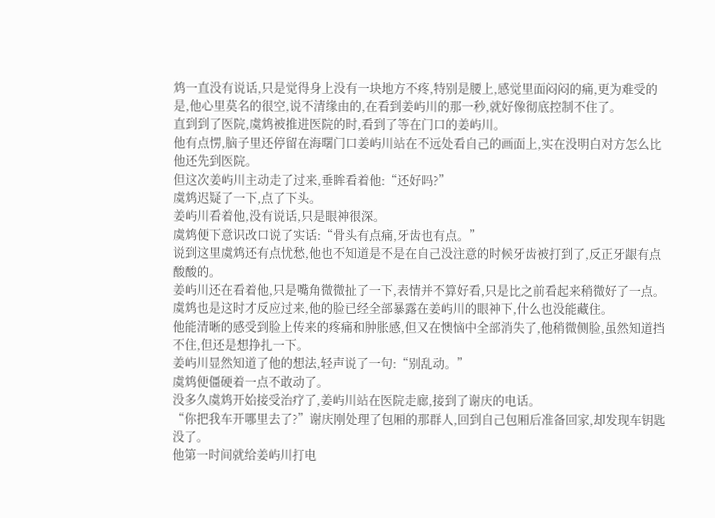鸩一直没有说话,只是觉得身上没有一块地方不疼,特别是腰上,感觉里面闷闷的痛,更为难受的是,他心里莫名的很空,说不清缘由的,在看到姜屿川的那一秒,就好像彻底控制不住了。
直到到了医院,虞鸩被推进医院的时,看到了等在门口的姜屿川。
他有点愣,脑子里还停留在海曙门口姜屿川站在不远处看自己的画面上,实在没明白对方怎么比他还先到医院。
但这次姜屿川主动走了过来,垂眸看着他:“还好吗?”
虞鸩迟疑了一下,点了下头。
姜屿川看着他,没有说话,只是眼神很深。
虞鸩便下意识改口说了实话:“骨头有点痛,牙齿也有点。”
说到这里虞鸩还有点忧愁,他也不知道是不是在自己没注意的时候牙齿被打到了,反正牙龈有点酸酸的。
姜屿川还在看着他,只是嘴角微微扯了一下,表情并不算好看,只是比之前看起来稍微好了一点。
虞鸩也是这时才反应过来,他的脸已经全部暴露在姜屿川的眼神下,什么也没能藏住。
他能清晰的感受到脸上传来的疼痛和肿胀感,但又在懊恼中全部消失了,他稍微侧脸,虽然知道挡不住,但还是想挣扎一下。
姜屿川显然知道了他的想法,轻声说了一句:“别乱动。”
虞鸩便僵硬着一点不敢动了。
没多久虞鸩开始接受治疗了,姜屿川站在医院走廊,接到了谢庆的电话。
“你把我车开哪里去了?”谢庆刚处理了包厢的那群人,回到自己包厢后准备回家,却发现车钥匙没了。
他第一时间就给姜屿川打电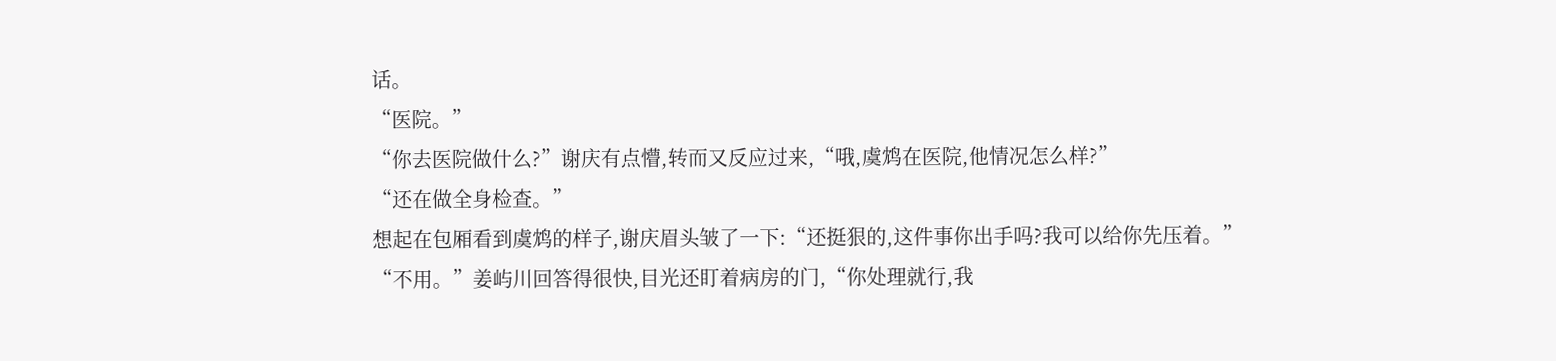话。
“医院。”
“你去医院做什么?”谢庆有点懵,转而又反应过来,“哦,虞鸩在医院,他情况怎么样?”
“还在做全身检查。”
想起在包厢看到虞鸩的样子,谢庆眉头皱了一下:“还挺狠的,这件事你出手吗?我可以给你先压着。”
“不用。”姜屿川回答得很快,目光还盯着病房的门,“你处理就行,我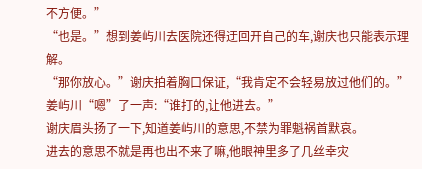不方便。”
“也是。”想到姜屿川去医院还得迂回开自己的车,谢庆也只能表示理解。
“那你放心。”谢庆拍着胸口保证,“我肯定不会轻易放过他们的。”
姜屿川“嗯”了一声:“谁打的,让他进去。”
谢庆眉头扬了一下,知道姜屿川的意思,不禁为罪魁祸首默哀。
进去的意思不就是再也出不来了嘛,他眼神里多了几丝幸灾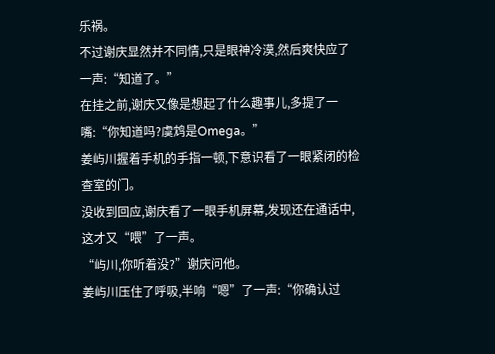乐祸。
不过谢庆显然并不同情,只是眼神冷漠,然后爽快应了一声:“知道了。”
在挂之前,谢庆又像是想起了什么趣事儿,多提了一嘴:“你知道吗?虞鸩是Omega。”
姜屿川握着手机的手指一顿,下意识看了一眼紧闭的检查室的门。
没收到回应,谢庆看了一眼手机屏幕,发现还在通话中,这才又“喂”了一声。
“屿川,你听着没?”谢庆问他。
姜屿川压住了呼吸,半响“嗯”了一声:“你确认过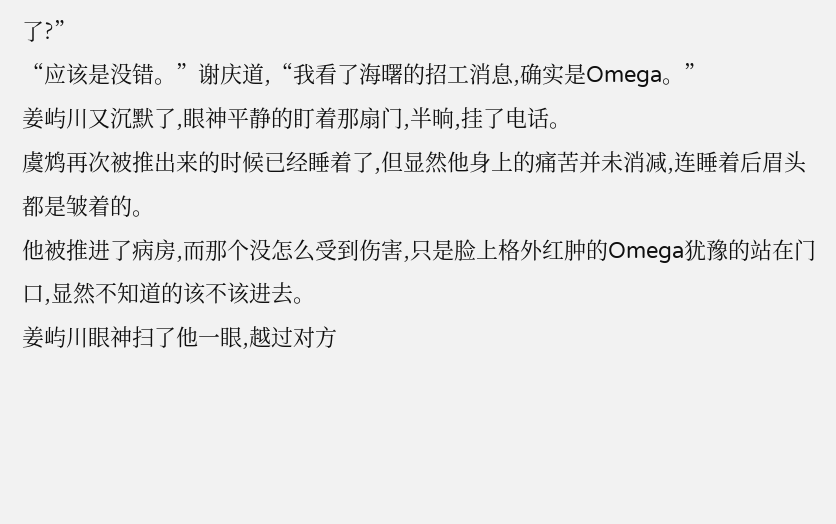了?”
“应该是没错。”谢庆道,“我看了海曙的招工消息,确实是Omega。”
姜屿川又沉默了,眼神平静的盯着那扇门,半晌,挂了电话。
虞鸩再次被推出来的时候已经睡着了,但显然他身上的痛苦并未消减,连睡着后眉头都是皱着的。
他被推进了病房,而那个没怎么受到伤害,只是脸上格外红肿的Omega犹豫的站在门口,显然不知道的该不该进去。
姜屿川眼神扫了他一眼,越过对方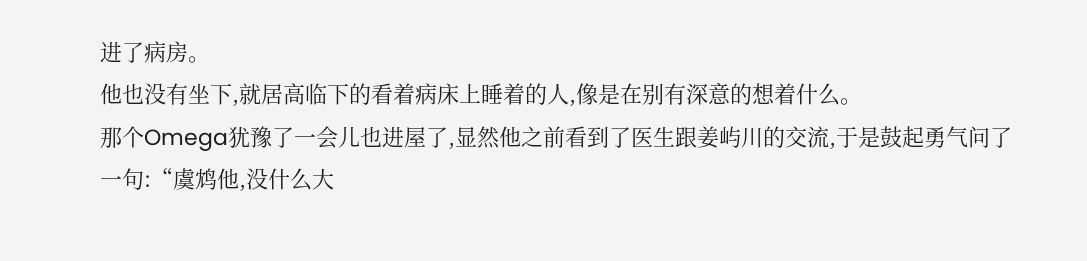进了病房。
他也没有坐下,就居高临下的看着病床上睡着的人,像是在别有深意的想着什么。
那个Omega犹豫了一会儿也进屋了,显然他之前看到了医生跟姜屿川的交流,于是鼓起勇气问了一句:“虞鸩他,没什么大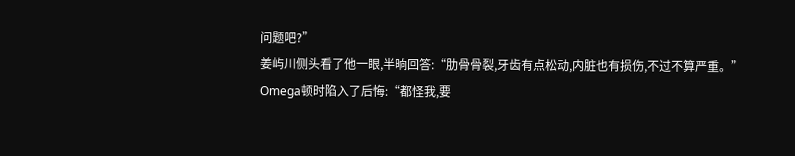问题吧?”
姜屿川侧头看了他一眼,半晌回答:“肋骨骨裂,牙齿有点松动,内脏也有损伤,不过不算严重。”
Omega顿时陷入了后悔:“都怪我,要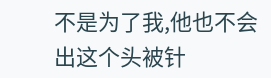不是为了我,他也不会出这个头被针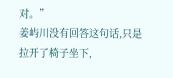对。”
姜屿川没有回答这句话,只是拉开了椅子坐下,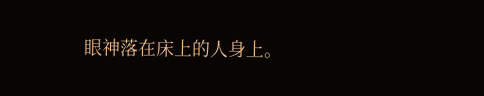眼神落在床上的人身上。